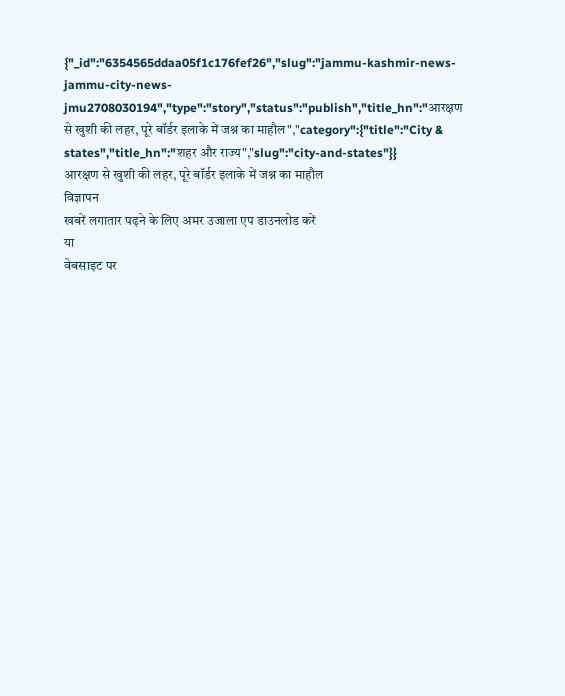{"_id":"6354565ddaa05f1c176fef26","slug":"jammu-kashmir-news-jammu-city-news-jmu2708030194","type":"story","status":"publish","title_hn":"आरक्षण से खुशी की लहर, पूरे बॉर्डर इलाके में जश्न का माहौल","category":{"title":"City & states","title_hn":"शहर और राज्य","slug":"city-and-states"}}
आरक्षण से खुशी की लहर, पूरे बॉर्डर इलाके में जश्न का माहौल
विज्ञापन
खबरें लगातार पढ़ने के लिए अमर उजाला एप डाउनलोड करें
या
वेबसाइट पर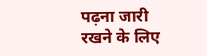पढ़ना जारी रखने के लिए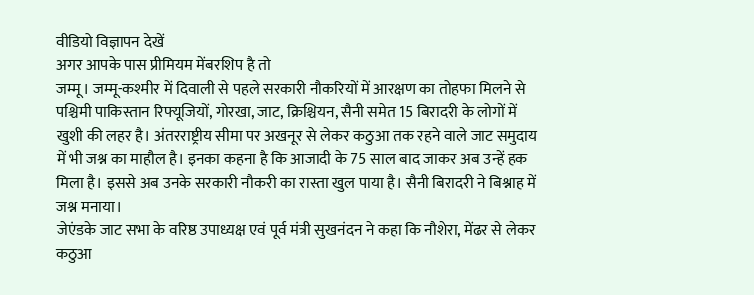वीडियो विज्ञापन देखें
अगर आपके पास प्रीमियम मेंबरशिप है तो
जम्मू। जम्मू-कश्मीर में दिवाली से पहले सरकारी नौकरियों में आरक्षण का तोहफा मिलने से पश्चिमी पाकिस्तान रिफ्यूजियों, गोरखा, जाट, क्रिश्चियन, सैनी समेत 15 बिरादरी के लोगों में खुशी की लहर है। अंतरराष्ट्रीय सीमा पर अखनूर से लेकर कठुआ तक रहने वाले जाट समुदाय में भी जश्न का माहौल है। इनका कहना है कि आजादी के 75 साल बाद जाकर अब उन्हें हक मिला है। इससे अब उनके सरकारी नौकरी का रास्ता खुल पाया है। सैनी बिरादरी ने बिश्नाह में जश्न मनाया।
जेएंडके जाट सभा के वरिष्ठ उपाध्यक्ष एवं पूर्व मंत्री सुखनंदन ने कहा कि नौशेरा, मेंढर से लेकर कठुआ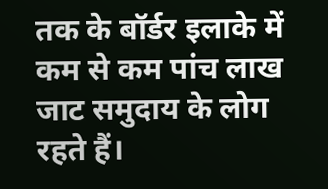तक के बॉर्डर इलाके में कम से कम पांच लाख जाट समुदाय के लोग रहते हैं।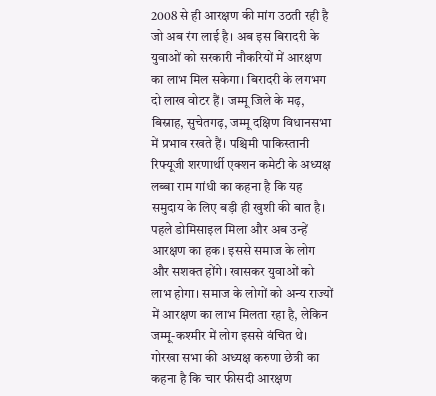2008 से ही आरक्षण की मांग उठती रही है जो अब रंग लाई है। अब इस बिरादरी के युवाओं को सरकारी नौकरियों में आरक्षण का लाभ मिल सकेगा। बिरादरी के लगभग दो लाख वोटर हैं। जम्मू जिले के मढ़, बिस्नाह, सुचेतगढ़, जम्मू दक्षिण विधानसभा में प्रभाव रखते हैं। पश्चिमी पाकिस्तानी रिफ्यूजी शरणार्थी एक्शन कमेटी के अध्यक्ष लब्बा राम गांधी का कहना है कि यह समुदाय के लिए बड़ी ही खुशी की बात है। पहले डोमिसाइल मिला और अब उन्हें आरक्षण का हक। इससे समाज के लोग और सशक्त होंगे। खासकर युवाओं को लाभ होगा। समाज के लोगों को अन्य राज्यों में आरक्षण का लाभ मिलता रहा है, लेकिन जम्मू-कश्मीर में लोग इससे वंचित थे। गोरखा सभा की अध्यक्ष करुणा छेत्री का कहना है कि चार फीसदी आरक्षण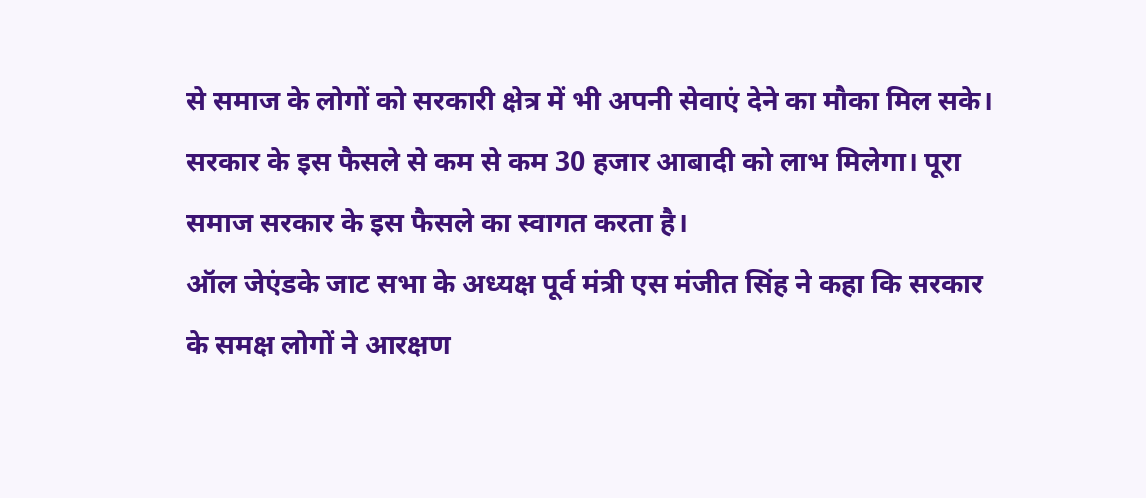से समाज के लोगों को सरकारी क्षेत्र में भी अपनी सेवाएं देने का मौका मिल सके। सरकार के इस फैसले से कम से कम 30 हजार आबादी को लाभ मिलेगा। पूरा समाज सरकार के इस फैसले का स्वागत करता है।
ऑल जेएंडके जाट सभा के अध्यक्ष पूर्व मंत्री एस मंजीत सिंह ने कहा कि सरकार के समक्ष लोगों ने आरक्षण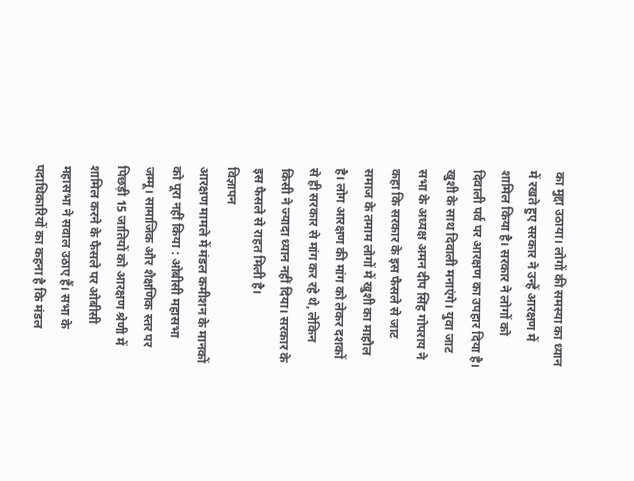का मुद्दा उठाया। लोगों की समस्या का ध्यान में रखते हुए सरकार ने उन्हें आरक्षण में शामिल किया है। सरकार ने लोगों को दिवाली पर्व पर आरक्षण का उपहार दिया है। खुशी के साथ दिवाली मनाएंगे। युवा जाट सभा के अध्यक्ष अमन दीप सिंह गोपराय ने कहा कि सरकार के इस फैसले से जाट समाज के तमाम लोगों में खुशी का माहौल है। लोग आरक्षण की मांग को लेकर दशकों से ही सरकार से मांग कर रहे थे, लेकिन किसी ने ज्यादा ध्यान नहीं दिया। सरकार के इस फैसले से राहत मिली है।
विज्ञापन
आरक्षण मामले में मंडल कमीशन के मानकों को पूरा नहीं किया : ओबीसी महासभा
जम्मू। सामाजिक और शैक्षणिक स्तर पर पिछड़ी 15 जातियों को आरक्षण श्रेणी में शामिल करने के फैसले पर ओबीसी महासभा ने सवाल उठाए हैं। सभा के पदाधिकारियों का कहना है कि मंडल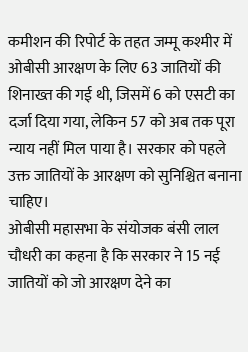कमीशन की रिपोर्ट के तहत जम्मू कश्मीर में ओबीसी आरक्षण के लिए 63 जातियों की शिनाख्त की गई थी, जिसमें 6 को एसटी का दर्जा दिया गया, लेकिन 57 को अब तक पूरा न्याय नहीं मिल पाया है। सरकार को पहले उक्त जातियों के आरक्षण को सुनिश्चित बनाना चाहिए।
ओबीसी महासभा के संयोजक बंसी लाल चौधरी का कहना है कि सरकार ने 15 नई जातियों को जो आरक्षण देने का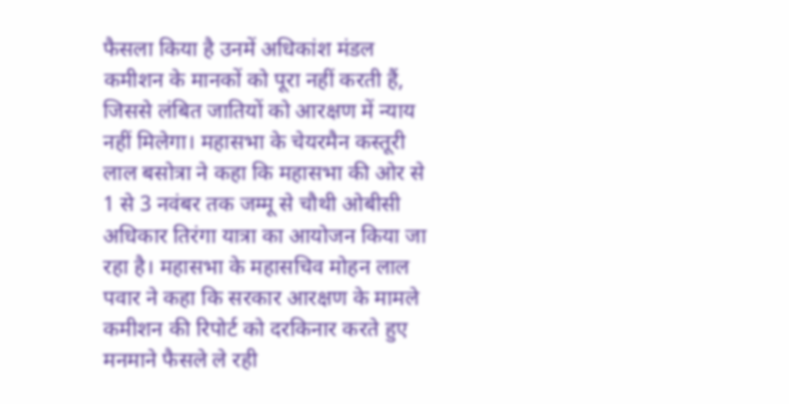फैसला किया है उनमें अधिकांश मंडल कमीशन के मानकों को पूरा नहीं करती हैं, जिससे लंबित जातियों को आरक्षण में न्याय नहीं मिलेगा। महासभा के चेयरमैन कस्तूरी लाल बसोत्रा ने कहा कि महासभा की ओर से 1 से 3 नवंबर तक जम्मू से चौथी ओबीसी अधिकार तिरंगा यात्रा का आयोजन किया जा रहा है। महासभा के महासचिव मोहन लाल पवार ने कहा कि सरकार आरक्षण के मामले कमीशन की रिपोर्ट को दरकिनार करते हुए मनमाने फैसले ले रही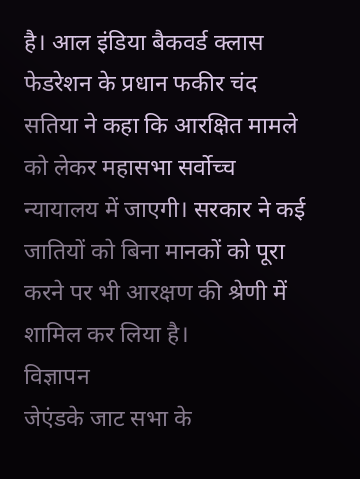है। आल इंडिया बैकवर्ड क्लास फेडरेशन के प्रधान फकीर चंद सतिया ने कहा कि आरक्षित मामले को लेकर महासभा सर्वोच्च न्यायालय में जाएगी। सरकार ने कई जातियों को बिना मानकों को पूरा करने पर भी आरक्षण की श्रेणी में शामिल कर लिया है।
विज्ञापन
जेएंडके जाट सभा के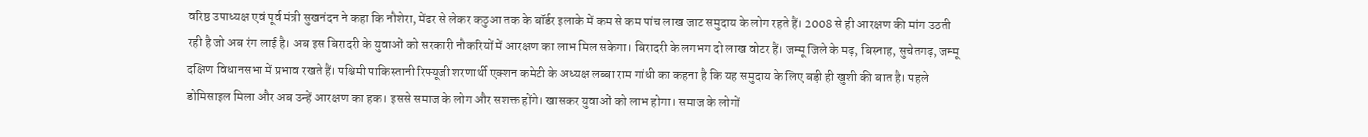वरिष्ठ उपाध्यक्ष एवं पूर्व मंत्री सुखनंदन ने कहा कि नौशेरा, मेंढर से लेकर कठुआ तक के बॉर्डर इलाके में कम से कम पांच लाख जाट समुदाय के लोग रहते हैं। 2008 से ही आरक्षण की मांग उठती रही है जो अब रंग लाई है। अब इस बिरादरी के युवाओं को सरकारी नौकरियों में आरक्षण का लाभ मिल सकेगा। बिरादरी के लगभग दो लाख वोटर हैं। जम्मू जिले के मढ़, बिस्नाह, सुचेतगढ़, जम्मू दक्षिण विधानसभा में प्रभाव रखते हैं। पश्चिमी पाकिस्तानी रिफ्यूजी शरणार्थी एक्शन कमेटी के अध्यक्ष लब्बा राम गांधी का कहना है कि यह समुदाय के लिए बड़ी ही खुशी की बात है। पहले डोमिसाइल मिला और अब उन्हें आरक्षण का हक। इससे समाज के लोग और सशक्त होंगे। खासकर युवाओं को लाभ होगा। समाज के लोगों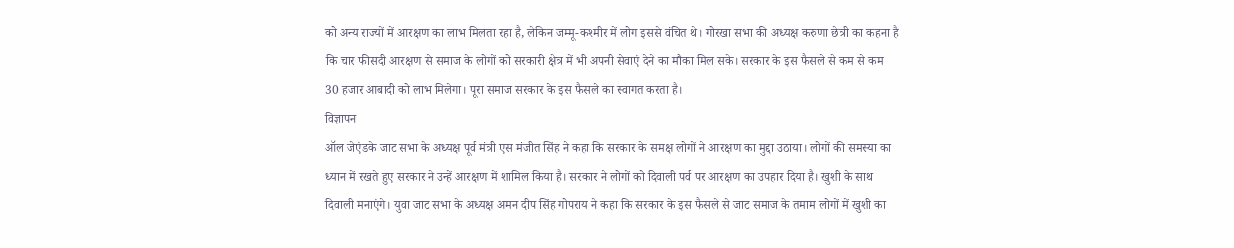को अन्य राज्यों में आरक्षण का लाभ मिलता रहा है, लेकिन जम्मू-कश्मीर में लोग इससे वंचित थे। गोरखा सभा की अध्यक्ष करुणा छेत्री का कहना है कि चार फीसदी आरक्षण से समाज के लोगों को सरकारी क्षेत्र में भी अपनी सेवाएं देने का मौका मिल सके। सरकार के इस फैसले से कम से कम 30 हजार आबादी को लाभ मिलेगा। पूरा समाज सरकार के इस फैसले का स्वागत करता है।
विज्ञापन
ऑल जेएंडके जाट सभा के अध्यक्ष पूर्व मंत्री एस मंजीत सिंह ने कहा कि सरकार के समक्ष लोगों ने आरक्षण का मुद्दा उठाया। लोगों की समस्या का ध्यान में रखते हुए सरकार ने उन्हें आरक्षण में शामिल किया है। सरकार ने लोगों को दिवाली पर्व पर आरक्षण का उपहार दिया है। खुशी के साथ दिवाली मनाएंगे। युवा जाट सभा के अध्यक्ष अमन दीप सिंह गोपराय ने कहा कि सरकार के इस फैसले से जाट समाज के तमाम लोगों में खुशी का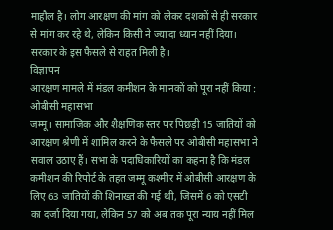माहौल है। लोग आरक्षण की मांग को लेकर दशकों से ही सरकार से मांग कर रहे थे, लेकिन किसी ने ज्यादा ध्यान नहीं दिया। सरकार के इस फैसले से राहत मिली है।
विज्ञापन
आरक्षण मामले में मंडल कमीशन के मानकों को पूरा नहीं किया : ओबीसी महासभा
जम्मू। सामाजिक और शैक्षणिक स्तर पर पिछड़ी 15 जातियों को आरक्षण श्रेणी में शामिल करने के फैसले पर ओबीसी महासभा ने सवाल उठाए हैं। सभा के पदाधिकारियों का कहना है कि मंडल कमीशन की रिपोर्ट के तहत जम्मू कश्मीर में ओबीसी आरक्षण के लिए 63 जातियों की शिनाख्त की गई थी, जिसमें 6 को एसटी का दर्जा दिया गया, लेकिन 57 को अब तक पूरा न्याय नहीं मिल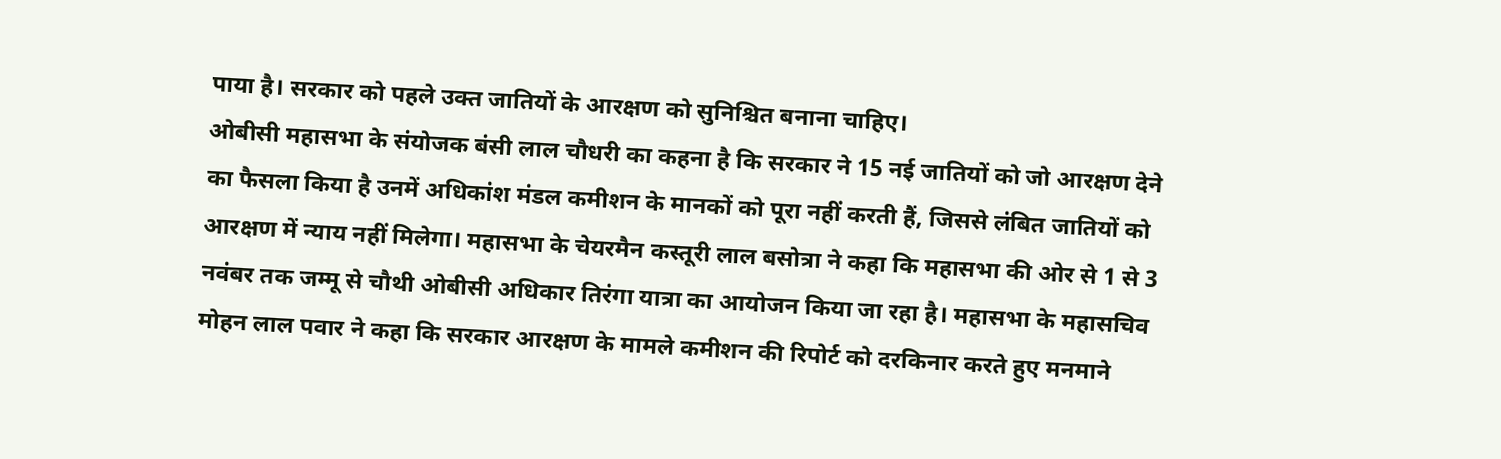पाया है। सरकार को पहले उक्त जातियों के आरक्षण को सुनिश्चित बनाना चाहिए।
ओबीसी महासभा के संयोजक बंसी लाल चौधरी का कहना है कि सरकार ने 15 नई जातियों को जो आरक्षण देने का फैसला किया है उनमें अधिकांश मंडल कमीशन के मानकों को पूरा नहीं करती हैं, जिससे लंबित जातियों को आरक्षण में न्याय नहीं मिलेगा। महासभा के चेयरमैन कस्तूरी लाल बसोत्रा ने कहा कि महासभा की ओर से 1 से 3 नवंबर तक जम्मू से चौथी ओबीसी अधिकार तिरंगा यात्रा का आयोजन किया जा रहा है। महासभा के महासचिव मोहन लाल पवार ने कहा कि सरकार आरक्षण के मामले कमीशन की रिपोर्ट को दरकिनार करते हुए मनमाने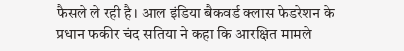फैसले ले रही है। आल इंडिया बैकवर्ड क्लास फेडरेशन के प्रधान फकीर चंद सतिया ने कहा कि आरक्षित मामले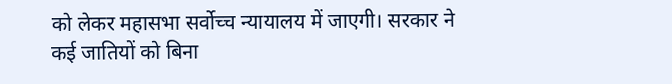को लेकर महासभा सर्वोच्च न्यायालय में जाएगी। सरकार ने कई जातियों को बिना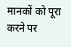मानकों को पूरा करने पर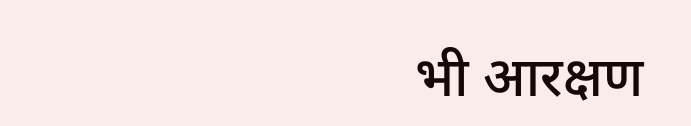भी आरक्षण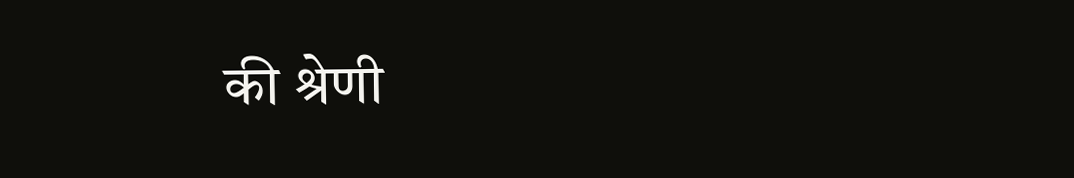की श्रेणी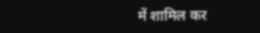में शामिल कर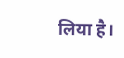लिया है।